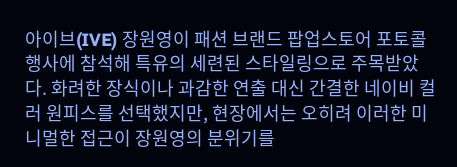아이브(IVE) 장원영이 패션 브랜드 팝업스토어 포토콜 행사에 참석해 특유의 세련된 스타일링으로 주목받았다. 화려한 장식이나 과감한 연출 대신 간결한 네이비 컬러 원피스를 선택했지만, 현장에서는 오히려 이러한 미니멀한 접근이 장원영의 분위기를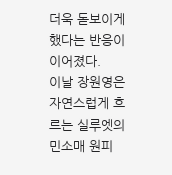더욱 돋보이게 했다는 반응이 이어졌다.
이날 장원영은 자연스럽게 흐르는 실루엣의 민소매 원피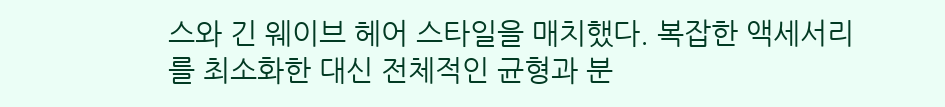스와 긴 웨이브 헤어 스타일을 매치했다. 복잡한 액세서리를 최소화한 대신 전체적인 균형과 분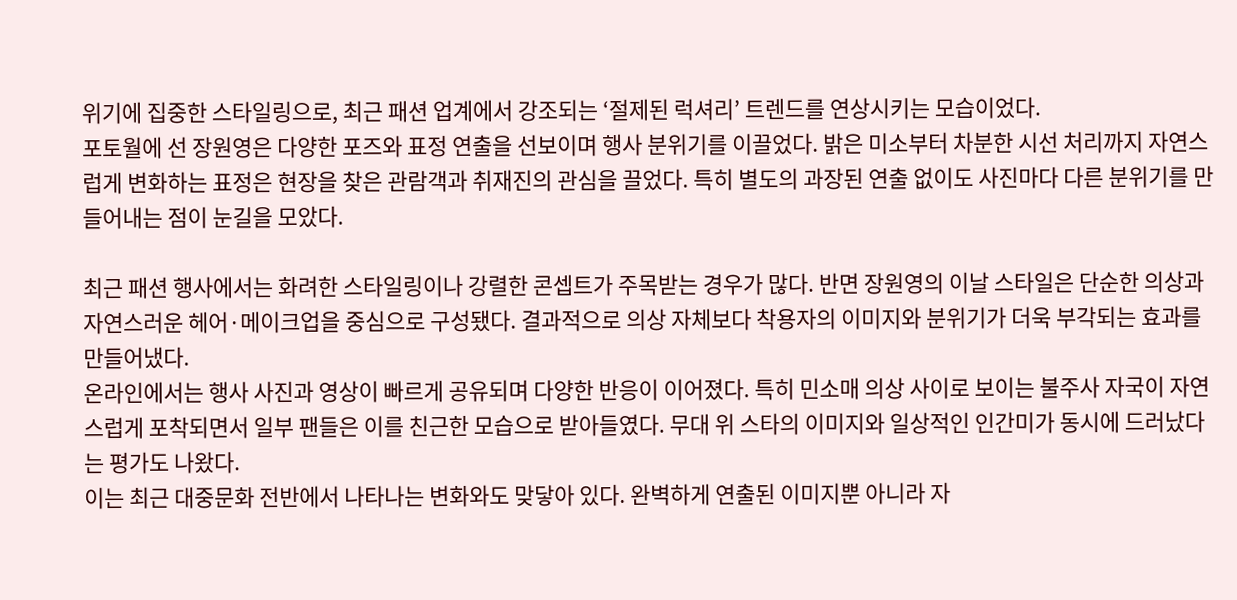위기에 집중한 스타일링으로, 최근 패션 업계에서 강조되는 ‘절제된 럭셔리’ 트렌드를 연상시키는 모습이었다.
포토월에 선 장원영은 다양한 포즈와 표정 연출을 선보이며 행사 분위기를 이끌었다. 밝은 미소부터 차분한 시선 처리까지 자연스럽게 변화하는 표정은 현장을 찾은 관람객과 취재진의 관심을 끌었다. 특히 별도의 과장된 연출 없이도 사진마다 다른 분위기를 만들어내는 점이 눈길을 모았다.

최근 패션 행사에서는 화려한 스타일링이나 강렬한 콘셉트가 주목받는 경우가 많다. 반면 장원영의 이날 스타일은 단순한 의상과 자연스러운 헤어·메이크업을 중심으로 구성됐다. 결과적으로 의상 자체보다 착용자의 이미지와 분위기가 더욱 부각되는 효과를 만들어냈다.
온라인에서는 행사 사진과 영상이 빠르게 공유되며 다양한 반응이 이어졌다. 특히 민소매 의상 사이로 보이는 불주사 자국이 자연스럽게 포착되면서 일부 팬들은 이를 친근한 모습으로 받아들였다. 무대 위 스타의 이미지와 일상적인 인간미가 동시에 드러났다는 평가도 나왔다.
이는 최근 대중문화 전반에서 나타나는 변화와도 맞닿아 있다. 완벽하게 연출된 이미지뿐 아니라 자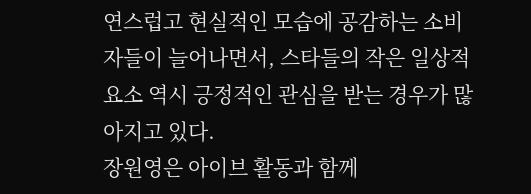연스럽고 현실적인 모습에 공감하는 소비자들이 늘어나면서, 스타들의 작은 일상적 요소 역시 긍정적인 관심을 받는 경우가 많아지고 있다.
장원영은 아이브 활동과 함께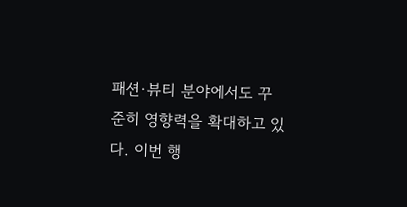패션·뷰티 분야에서도 꾸준히 영향력을 확대하고 있다. 이번 행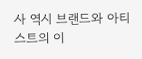사 역시 브랜드와 아티스트의 이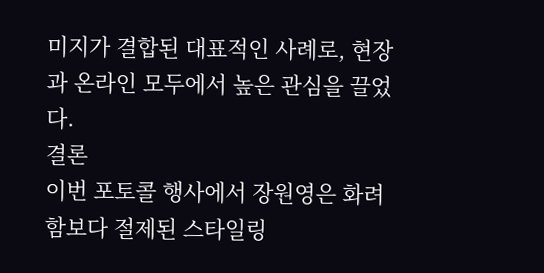미지가 결합된 대표적인 사례로, 현장과 온라인 모두에서 높은 관심을 끌었다.
결론
이번 포토콜 행사에서 장원영은 화려함보다 절제된 스타일링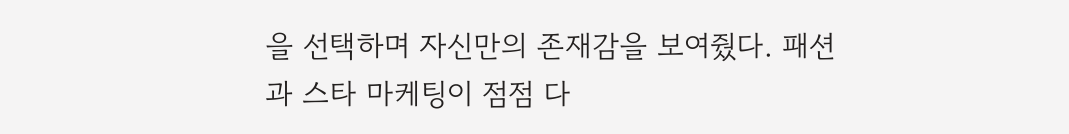을 선택하며 자신만의 존재감을 보여줬다. 패션과 스타 마케팅이 점점 다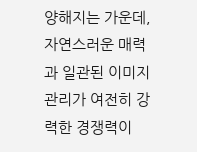양해지는 가운데, 자연스러운 매력과 일관된 이미지 관리가 여전히 강력한 경쟁력이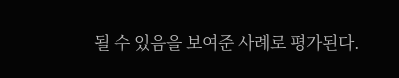될 수 있음을 보여준 사례로 평가된다.